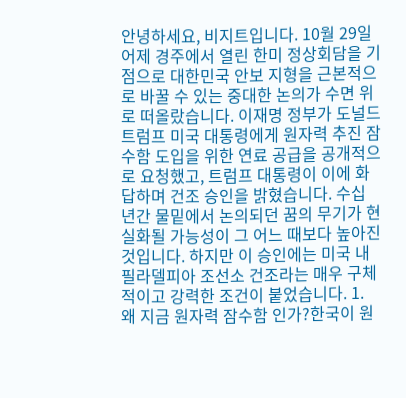안녕하세요, 비지트입니다. 10월 29일 어제 경주에서 열린 한미 정상회담을 기점으로 대한민국 안보 지형을 근본적으로 바꿀 수 있는 중대한 논의가 수면 위로 떠올랐습니다. 이재명 정부가 도널드 트럼프 미국 대통령에게 원자력 추진 잠수함 도입을 위한 연료 공급을 공개적으로 요청했고, 트럼프 대통령이 이에 화답하며 건조 승인을 밝혔습니다. 수십 년간 물밑에서 논의되던 꿈의 무기가 현실화될 가능성이 그 어느 때보다 높아진 것입니다. 하지만 이 승인에는 미국 내 필라델피아 조선소 건조라는 매우 구체적이고 강력한 조건이 붙었습니다. 1. 왜 지금 원자력 잠수함 인가?한국이 원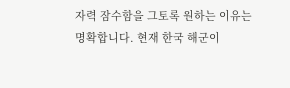자력 잠수함을 그토록 원하는 이유는 명확합니다. 현재 한국 해군이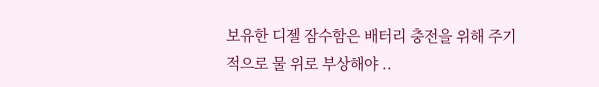보유한 디젤 잠수함은 배터리 충전을 위해 주기적으로 물 위로 부상해야 ..